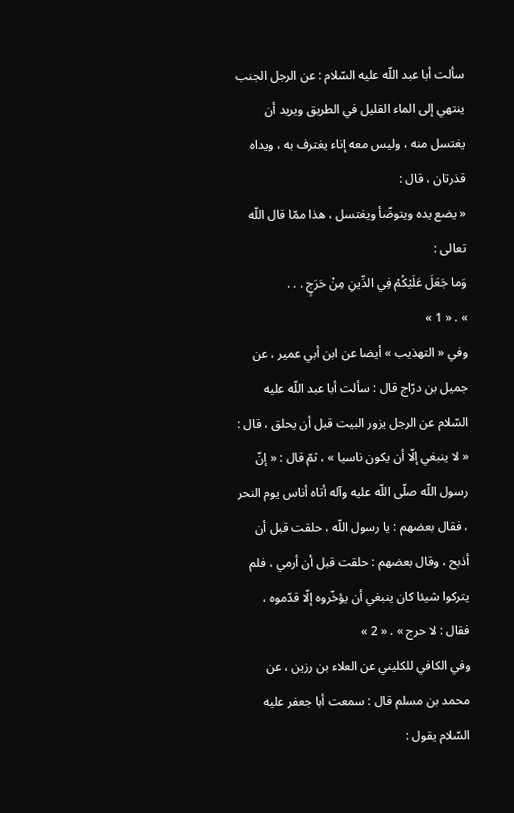سألت أبا عبد اللّه عليه السّلام : عن الرجل الجنب ينتهي إلى الماء القليل في الطريق ويريد أن يغتسل منه ، وليس معه إناء يغترف به ، ويداه قذرتان ، قال :
« يضع يده ويتوضّأ ويغتسل ، هذا ممّا قال اللّه تعالى :
وَما جَعَلَ عَلَيْكُمْ فِي الدِّينِ مِنْ حَرَجٍ . . .
» . « 1 »
وفي « التهذيب » أيضا عن ابن أبي عمير ، عن جميل بن درّاج قال : سألت أبا عبد اللّه عليه السّلام عن الرجل يزور البيت قبل أن يحلق ، قال :
« لا ينبغي إلّا أن يكون ناسيا » ، ثمّ قال : « إنّ رسول اللّه صلّى اللّه عليه وآله أتاه أناس يوم النحر ، فقال بعضهم : يا رسول اللّه ، حلقت قبل أن أذبح ، وقال بعضهم : حلقت قبل أن أرمي ، فلم يتركوا شيئا كان ينبغي أن يؤخّروه إلّا قدّموه ، فقال : لا حرج » . « 2 »
وفي الكافي للكليني عن العلاء بن رزين ، عن محمد بن مسلم قال : سمعت أبا جعفر عليه السّلام يقول :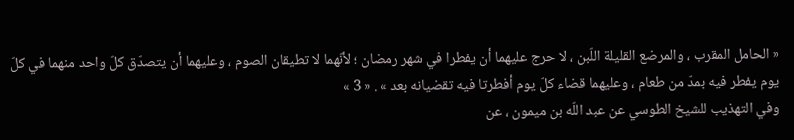« الحامل المقرب ، والمرضع القليلة اللّبن ، لا حرج عليهما أن يفطرا في شهر رمضان ؛ لأنّهما لا تطيقان الصوم ، وعليهما أن يتصدّق كلّ واحد منهما في كلّ يوم يفطر فيه بمدّ من طعام ، وعليهما قضاء كلّ يوم أفطرتا فيه تقضيانه بعد » . « 3 »
وفي التهذيب للشيخ الطوسي عن عبد اللّه بن ميمون ، عن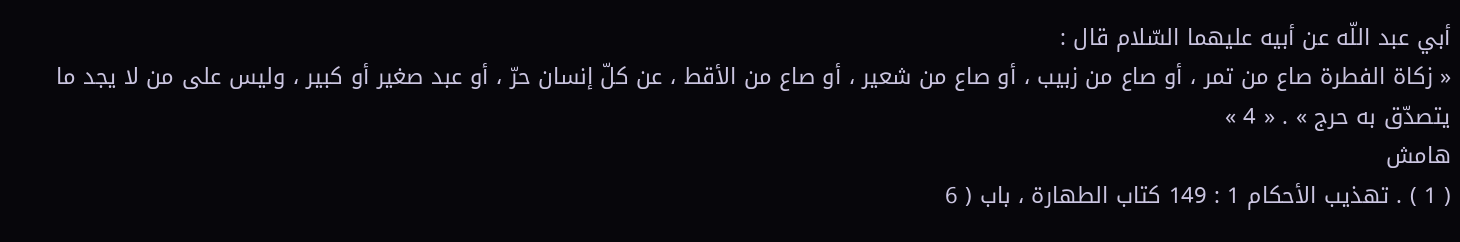أبي عبد اللّه عن أبيه عليهما السّلام قال :
« زكاة الفطرة صاع من تمر ، أو صاع من زبيب ، أو صاع من شعير ، أو صاع من الأقط ، عن كلّ إنسان حرّ ، أو عبد صغير أو كبير ، وليس على من لا يجد ما يتصدّق به حرج » . « 4 »
هامش
( 1 ) . تهذيب الأحكام 1 : 149 كتاب الطهارة ، باب ( 6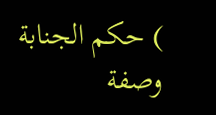) حكم الجنابة وصفة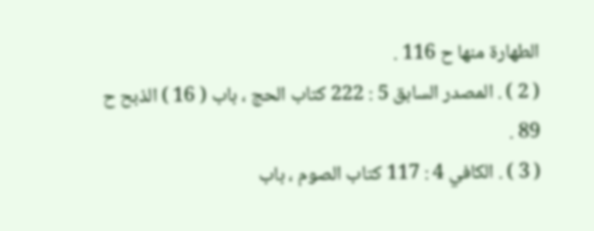الطهارة منها ح 116 .
( 2 ) . المصدر السابق 5 : 222 كتاب الحج ، باب ( 16 ) الذبح ح 89 .
( 3 ) . الكافي 4 : 117 كتاب الصوم ، باب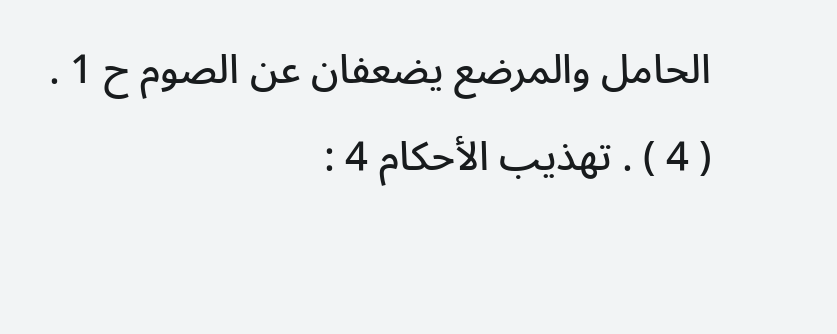الحامل والمرضع يضعفان عن الصوم ح 1 .
( 4 ) . تهذيب الأحكام 4 :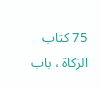75 كتاب الزكاة ، باب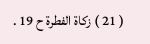( 21 ) زكاة الفطرة ح 19 .